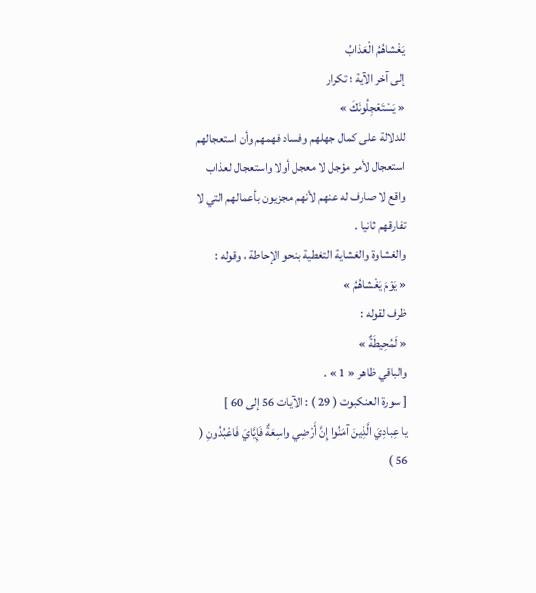يَغْشاهُمُ الْعَذابُ
إلى آخر الآية ؛ تكرار
« يَسْتَعْجِلُونَكَ »
للدلالة على كمال جهلهم وفساد فهمهم وأن استعجالهم استعجال لأمر مؤجل لا معجل أولا واستعجال لعذاب واقع لا صارف له عنهم لأنهم مجزيون بأعمالهم التي لا تفارقهم ثانيا .
والغشاوة والغشاية التغطية بنحو الإحاطة ، وقوله :
« يَوْمَ يَغْشاهُمُ »
ظرف لقوله :
« لَمُحِيطَةٌ »
والباقي ظاهر « 1 » .
[ سورة العنكبوت ( 29 ) : الآيات 56 إلى 60 ]
يا عِبادِيَ الَّذِينَ آمَنُوا إِنَّ أَرْضِي واسِعَةٌ فَإِيَّايَ فَاعْبُدُونِ ( 56 )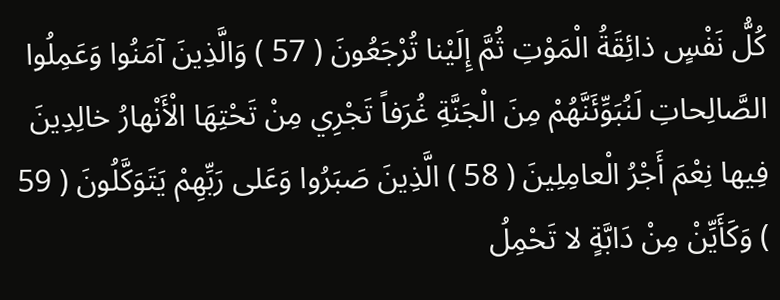كُلُّ نَفْسٍ ذائِقَةُ الْمَوْتِ ثُمَّ إِلَيْنا تُرْجَعُونَ ( 57 ) وَالَّذِينَ آمَنُوا وَعَمِلُوا الصَّالِحاتِ لَنُبَوِّئَنَّهُمْ مِنَ الْجَنَّةِ غُرَفاً تَجْرِي مِنْ تَحْتِهَا الْأَنْهارُ خالِدِينَ فِيها نِعْمَ أَجْرُ الْعامِلِينَ ( 58 ) الَّذِينَ صَبَرُوا وَعَلى رَبِّهِمْ يَتَوَكَّلُونَ ( 59 ) وَكَأَيِّنْ مِنْ دَابَّةٍ لا تَحْمِلُ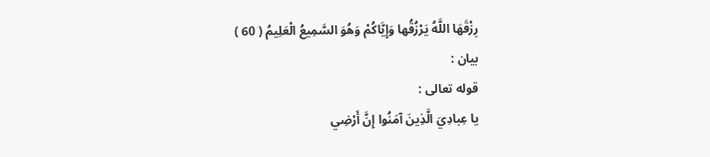رِزْقَهَا اللَّهُ يَرْزُقُها وَإِيَّاكُمْ وَهُوَ السَّمِيعُ الْعَلِيمُ ( 60 )
بيان :
قوله تعالى :
يا عِبادِيَ الَّذِينَ آمَنُوا إِنَّ أَرْضِي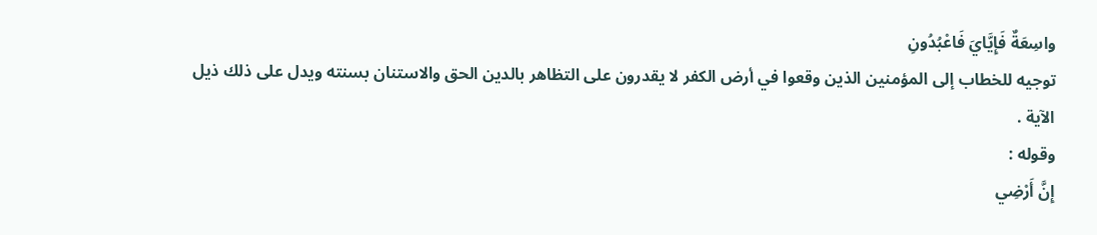واسِعَةٌ فَإِيَّايَ فَاعْبُدُونِ
توجيه للخطاب إلى المؤمنين الذين وقعوا في أرض الكفر لا يقدرون على التظاهر بالدين الحق والاستنان بسنته ويدل على ذلك ذيل الآية .
وقوله :
إِنَّ أَرْضِي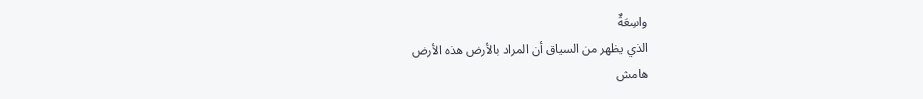واسِعَةٌ
الذي يظهر من السياق أن المراد بالأرض هذه الأرض
هامش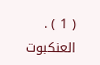( 1 ) . العنكبوت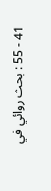41 - 55 : بحث روائي في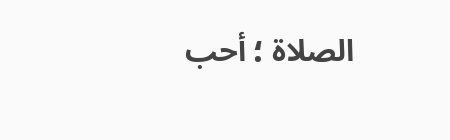الصلاة ؛ أحب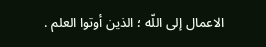الاعمال إلى اللّه ؛ الذين أوتوا العلم .